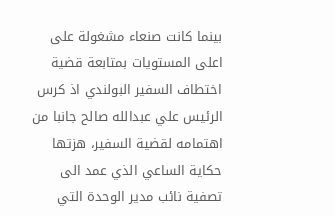بينما كانت صنعاء مشغولة على اعلى المستويات بمتابعة قضية اختطاف السفير البولندي اذ كرس الرئيس علي عبدالله صالح جانبا من اهتمامه لقضية السفير، هزتها حكاية الساعي الذي عمد الى تصفية نائب مدير الوحدة التي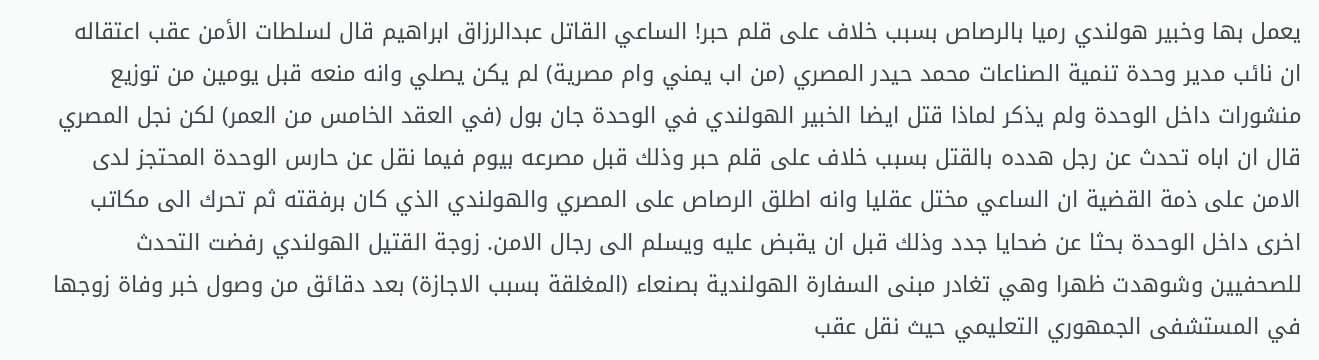يعمل بها وخبير هولندي رميا بالرصاص بسبب خلاف على قلم حبر! الساعي القاتل عبدالرزاق ابراهيم قال لسلطات الأمن عقب اعتقاله ان نائب مدير وحدة تنمية الصناعات محمد حيدر المصري (من اب يمني وام مصرية) لم يكن يصلي وانه منعه قبل يومين من توزيع منشورات داخل الوحدة ولم يذكر لماذا قتل ايضا الخبير الهولندي في الوحدة جان بول (في العقد الخامس من العمر) لكن نجل المصري قال ان اباه تحدث عن رجل هدده بالقتل بسبب خلاف على قلم حبر وذلك قبل مصرعه بيوم فيما نقل عن حارس الوحدة المحتجز لدى الامن على ذمة القضية ان الساعي مختل عقليا وانه اطلق الرصاص على المصري والهولندي الذي كان برفقته ثم تحرك الى مكاتب اخرى داخل الوحدة بحثا عن ضحايا جدد وذلك قبل ان يقبض عليه ويسلم الى رجال الامن. زوجة القتيل الهولندي رفضت التحدث للصحفيين وشوهدت ظهرا وهي تغادر مبنى السفارة الهولندية بصنعاء (المغلقة بسبب الاجازة) بعد دقائق من وصول خبر وفاة زوجها في المستشفى الجمهوري التعليمي حيث نقل عقب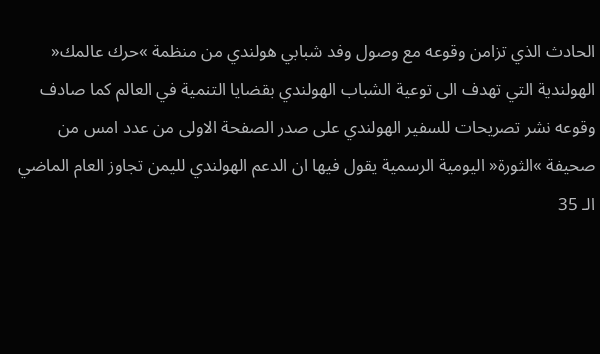الحادث الذي تزامن وقوعه مع وصول وفد شبابي هولندي من منظمة »حرك عالمك« الهولندية التي تهدف الى توعية الشباب الهولندي بقضايا التنمية في العالم كما صادف وقوعه نشر تصريحات للسفير الهولندي على صدر الصفحة الاولى من عدد امس من صحيفة »الثورة« اليومية الرسمية يقول فيها ان الدعم الهولندي لليمن تجاوز العام الماضي الـ 35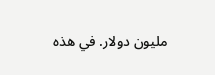مليون دولار. في هذه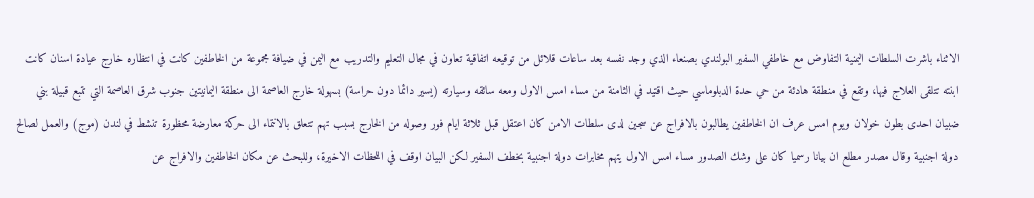الاثناء باشرت السلطات اليمنية التفاوض مع خاطفي السفير البولندي بصنعاء الذي وجد نفسه بعد ساعات قلائل من توقيعه اتفاقية تعاون في مجال التعليم والتدريب مع اليمن في ضيافة مجموعة من الخاطفين كانت في انتظاره خارج عيادة اسنان كانت ابنته تتلقى العلاج فيها، وتقع في منطقة هادئة من حي حدة الدبلوماسي حيث اقتيد في الثامنة من مساء امس الاول ومعه سائقه وسيارته (يسير دائما دون حراسة) بسهولة خارج العاصمة الى منطقة اليمانيتين جنوب شرق العاصمة التي تتبع قبيلة بني ضبيان احدى بطون خولان ويوم امس عرف ان الخاطفين يطالبون بالافراج عن سجين لدى سلطات الامن كان اعتقل قبل ثلاثة ايام فور وصوله من الخارج بسبب تهم تتعلق بالانتماء الى حركة معارضة محظورة تنشط في لندن (موج) والعمل لصالح دولة اجنبية وقال مصدر مطلع ان بيانا رسميا كان على وشك الصدور مساء امس الاول يتهم مخابرات دولة اجنبية بخطف السفير لكن البيان اوقف في اللحظات الاخيرة، وللبحث عن مكان الخاطفين والافراج عن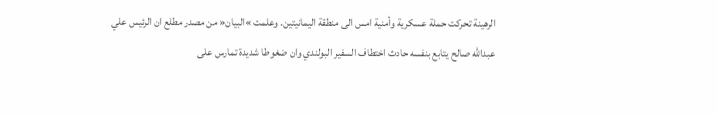الرهينة تحركت حملة عسكرية وأمنية امس الى منطقة اليمانيتين. وعلمت »البيان« من مصدر مطلع ان الرئيس علي عبدالله صالح يتابع بنفسه حادث اختطاف السفير البولندي وان ضغوطا شديدة تمارس على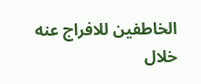الخاطفين للافراج عنه خلال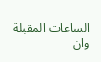الساعات المقبلة وان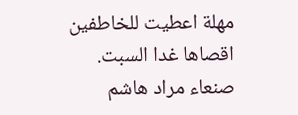مهلة اعطيت للخاطفين اقصاها غدا السبت. صنعاء مراد هاشم